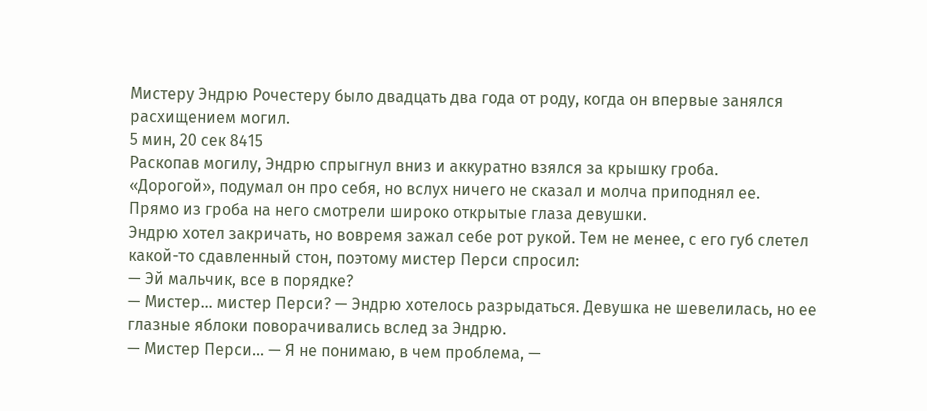Мистеру Эндрю Рочестеру было двадцать два года от роду, когда он впервые занялся расхищением могил.
5 мин, 20 сек 8415
Раскопав могилу, Эндрю спрыгнул вниз и аккуратно взялся за крышку гроба.
«Дорогой», подумал он про себя, но вслух ничего не сказал и молча приподнял ее.
Прямо из гроба на него смотрели широко открытые глаза девушки.
Эндрю хотел закричать, но вовремя зажал себе рот рукой. Тем не менее, с его губ слетел какой-то сдавленный стон, поэтому мистер Перси спросил:
— Эй мальчик, все в порядке?
— Мистер… мистер Перси? — Эндрю хотелось разрыдаться. Девушка не шевелилась, но ее глазные яблоки поворачивались вслед за Эндрю.
— Мистер Перси… — Я не понимаю, в чем проблема, —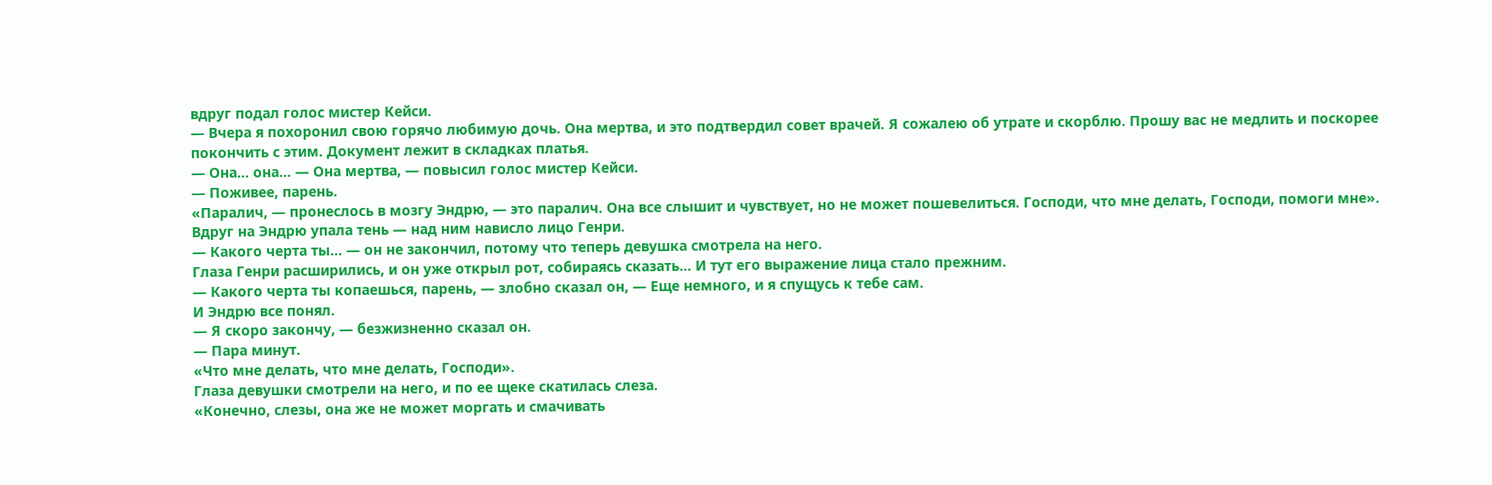вдруг подал голос мистер Кейси.
— Вчера я похоронил свою горячо любимую дочь. Она мертва, и это подтвердил совет врачей. Я сожалею об утрате и скорблю. Прошу вас не медлить и поскорее покончить с этим. Документ лежит в складках платья.
— Она… она… — Она мертва, — повысил голос мистер Кейси.
— Поживее, парень.
«Паралич, — пронеслось в мозгу Эндрю, — это паралич. Она все слышит и чувствует, но не может пошевелиться. Господи, что мне делать, Господи, помоги мне».
Вдруг на Эндрю упала тень — над ним нависло лицо Генри.
— Какого черта ты… — он не закончил, потому что теперь девушка смотрела на него.
Глаза Генри расширились, и он уже открыл рот, собираясь сказать… И тут его выражение лица стало прежним.
— Какого черта ты копаешься, парень, — злобно сказал он, — Еще немного, и я спущусь к тебе сам.
И Эндрю все понял.
— Я скоро закончу, — безжизненно сказал он.
— Пара минут.
«Что мне делать, что мне делать, Господи».
Глаза девушки смотрели на него, и по ее щеке скатилась слеза.
«Конечно, слезы, она же не может моргать и смачивать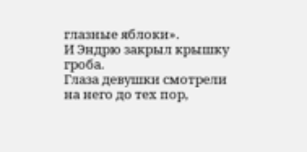глазные яблоки».
И Эндрю закрыл крышку гроба.
Глаза девушки смотрели на него до тех пор,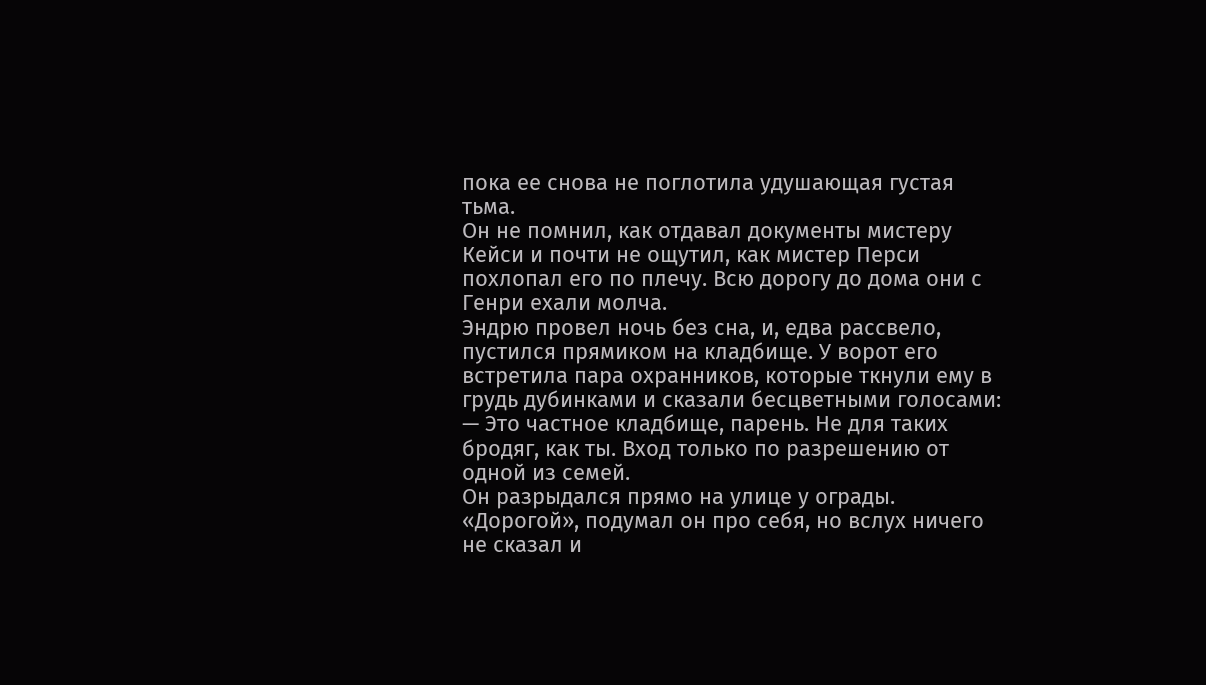пока ее снова не поглотила удушающая густая тьма.
Он не помнил, как отдавал документы мистеру Кейси и почти не ощутил, как мистер Перси похлопал его по плечу. Всю дорогу до дома они с Генри ехали молча.
Эндрю провел ночь без сна, и, едва рассвело, пустился прямиком на кладбище. У ворот его встретила пара охранников, которые ткнули ему в грудь дубинками и сказали бесцветными голосами:
— Это частное кладбище, парень. Не для таких бродяг, как ты. Вход только по разрешению от одной из семей.
Он разрыдался прямо на улице у ограды.
«Дорогой», подумал он про себя, но вслух ничего не сказал и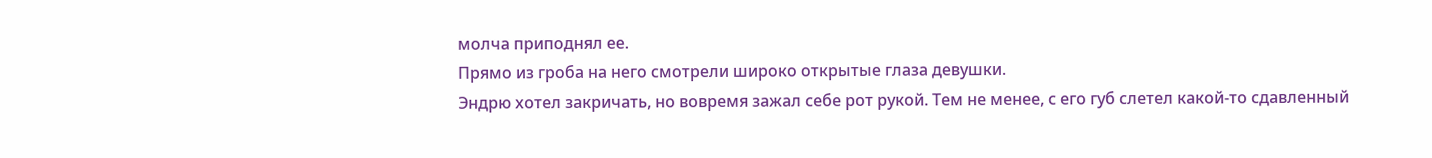молча приподнял ее.
Прямо из гроба на него смотрели широко открытые глаза девушки.
Эндрю хотел закричать, но вовремя зажал себе рот рукой. Тем не менее, с его губ слетел какой-то сдавленный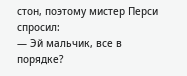стон, поэтому мистер Перси спросил:
— Эй мальчик, все в порядке?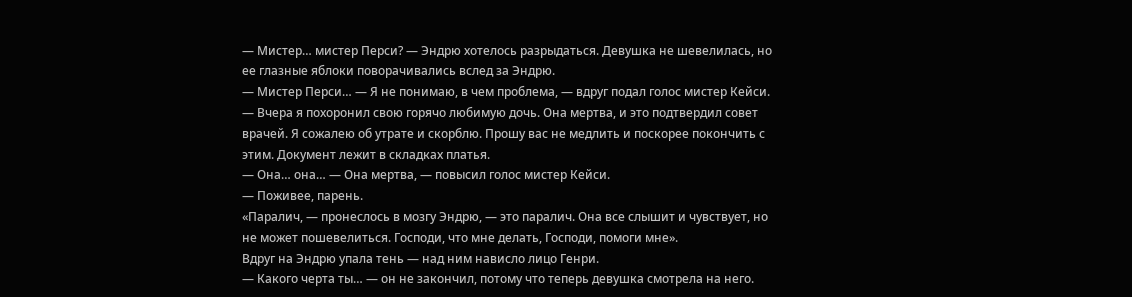— Мистер… мистер Перси? — Эндрю хотелось разрыдаться. Девушка не шевелилась, но ее глазные яблоки поворачивались вслед за Эндрю.
— Мистер Перси… — Я не понимаю, в чем проблема, — вдруг подал голос мистер Кейси.
— Вчера я похоронил свою горячо любимую дочь. Она мертва, и это подтвердил совет врачей. Я сожалею об утрате и скорблю. Прошу вас не медлить и поскорее покончить с этим. Документ лежит в складках платья.
— Она… она… — Она мертва, — повысил голос мистер Кейси.
— Поживее, парень.
«Паралич, — пронеслось в мозгу Эндрю, — это паралич. Она все слышит и чувствует, но не может пошевелиться. Господи, что мне делать, Господи, помоги мне».
Вдруг на Эндрю упала тень — над ним нависло лицо Генри.
— Какого черта ты… — он не закончил, потому что теперь девушка смотрела на него.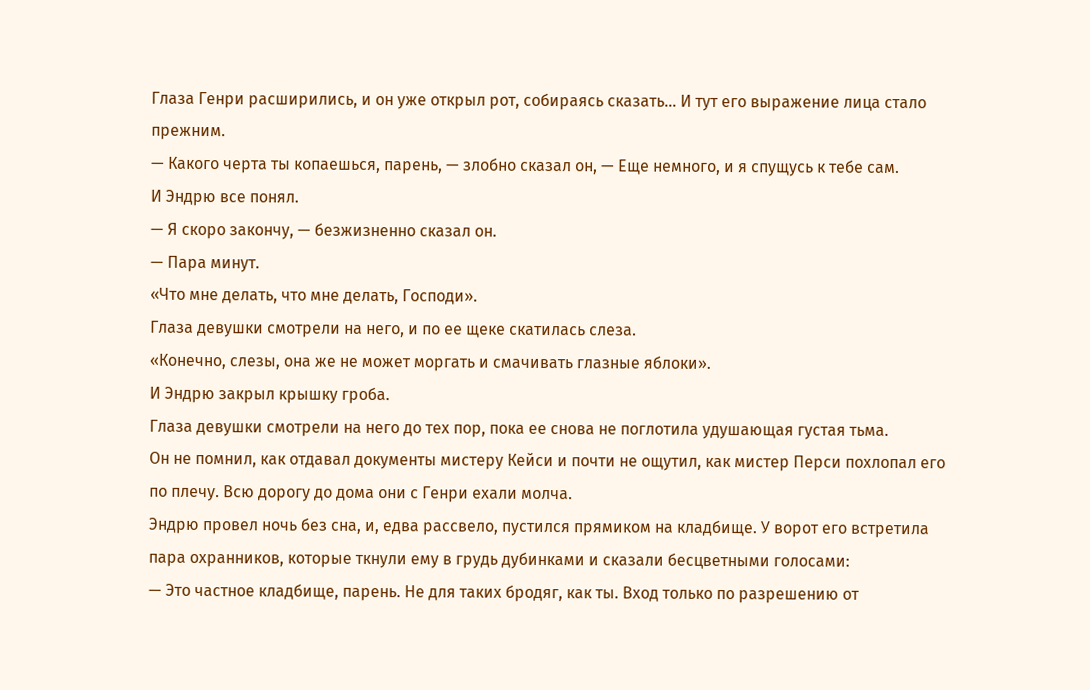Глаза Генри расширились, и он уже открыл рот, собираясь сказать… И тут его выражение лица стало прежним.
— Какого черта ты копаешься, парень, — злобно сказал он, — Еще немного, и я спущусь к тебе сам.
И Эндрю все понял.
— Я скоро закончу, — безжизненно сказал он.
— Пара минут.
«Что мне делать, что мне делать, Господи».
Глаза девушки смотрели на него, и по ее щеке скатилась слеза.
«Конечно, слезы, она же не может моргать и смачивать глазные яблоки».
И Эндрю закрыл крышку гроба.
Глаза девушки смотрели на него до тех пор, пока ее снова не поглотила удушающая густая тьма.
Он не помнил, как отдавал документы мистеру Кейси и почти не ощутил, как мистер Перси похлопал его по плечу. Всю дорогу до дома они с Генри ехали молча.
Эндрю провел ночь без сна, и, едва рассвело, пустился прямиком на кладбище. У ворот его встретила пара охранников, которые ткнули ему в грудь дубинками и сказали бесцветными голосами:
— Это частное кладбище, парень. Не для таких бродяг, как ты. Вход только по разрешению от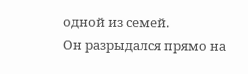одной из семей.
Он разрыдался прямо на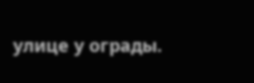улице у ограды.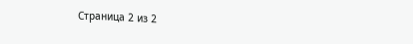Страница 2 из 2